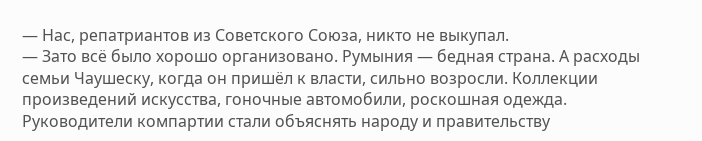— Нас, репатриантов из Советского Союза, никто не выкупал.
— Зато всё было хорошо организовано. Румыния — бедная страна. А расходы семьи Чаушеску, когда он пришёл к власти, сильно возросли. Коллекции произведений искусства, гоночные автомобили, роскошная одежда. Руководители компартии стали объяснять народу и правительству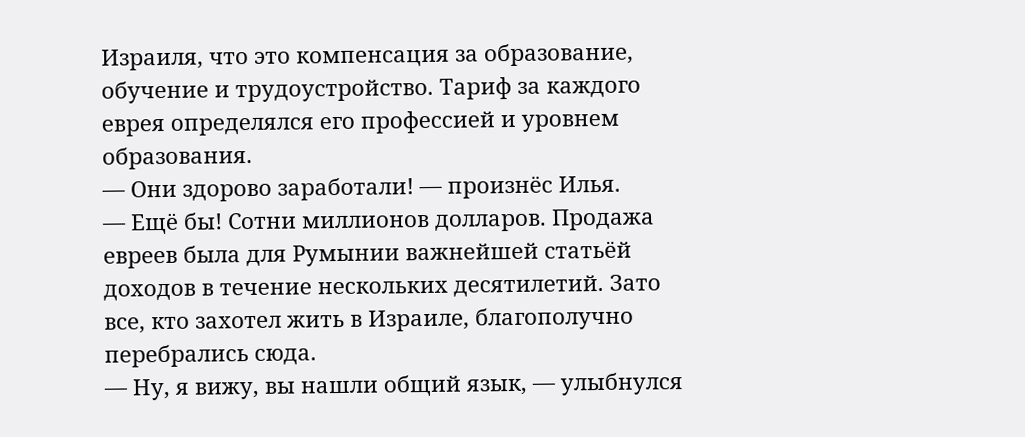Израиля, что это компенсация за образование, обучение и трудоустройство. Тариф за каждого еврея определялся его профессией и уровнем образования.
— Они здорово заработали! — произнёс Илья.
— Ещё бы! Сотни миллионов долларов. Продажа евреев была для Румынии важнейшей статьёй доходов в течение нескольких десятилетий. Зато все, кто захотел жить в Израиле, благополучно перебрались сюда.
— Ну, я вижу, вы нашли общий язык, — улыбнулся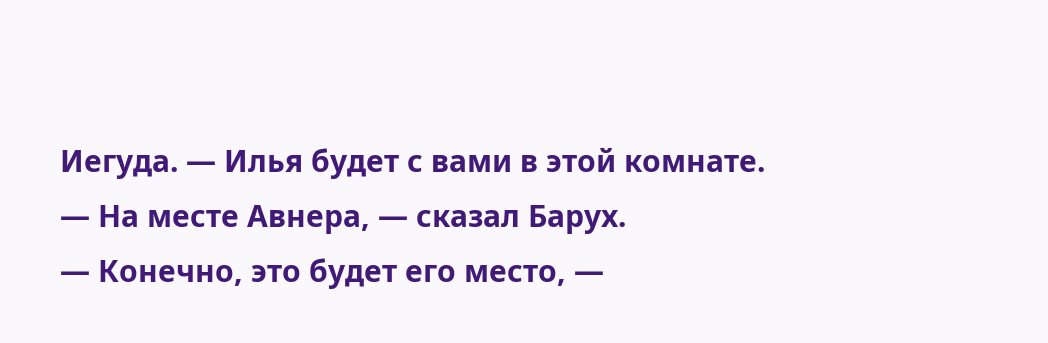Иегуда. — Илья будет с вами в этой комнате.
— На месте Авнера, — сказал Барух.
— Конечно, это будет его место, —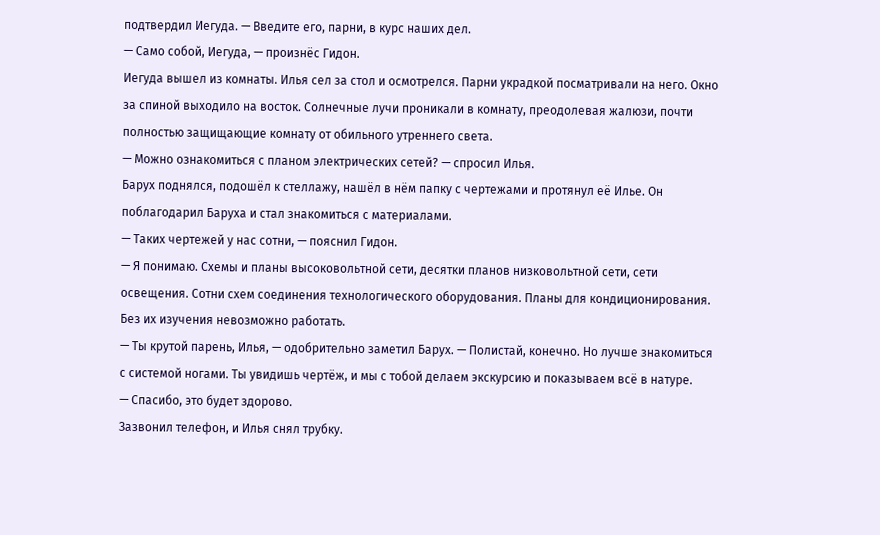подтвердил Иегуда. — Введите его, парни, в курс наших дел.
— Само собой, Иегуда, — произнёс Гидон.
Иегуда вышел из комнаты. Илья сел за стол и осмотрелся. Парни украдкой посматривали на него. Окно за спиной выходило на восток. Солнечные лучи проникали в комнату, преодолевая жалюзи, почти полностью защищающие комнату от обильного утреннего света.
— Можно ознакомиться с планом электрических сетей? — спросил Илья.
Барух поднялся, подошёл к стеллажу, нашёл в нём папку с чертежами и протянул её Илье. Он поблагодарил Баруха и стал знакомиться с материалами.
— Таких чертежей у нас сотни, — пояснил Гидон.
— Я понимаю. Схемы и планы высоковольтной сети, десятки планов низковольтной сети, сети освещения. Сотни схем соединения технологического оборудования. Планы для кондиционирования. Без их изучения невозможно работать.
— Ты крутой парень, Илья, — одобрительно заметил Барух. — Полистай, конечно. Но лучше знакомиться с системой ногами. Ты увидишь чертёж, и мы с тобой делаем экскурсию и показываем всё в натуре.
— Спасибо, это будет здорово.
Зазвонил телефон, и Илья снял трубку.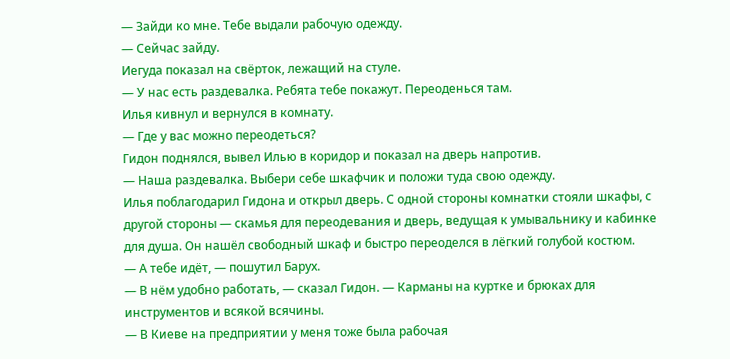— Зайди ко мне. Тебе выдали рабочую одежду.
— Сейчас зайду.
Иегуда показал на свёрток, лежащий на стуле.
— У нас есть раздевалка. Ребята тебе покажут. Переоденься там.
Илья кивнул и вернулся в комнату.
— Где у вас можно переодеться?
Гидон поднялся, вывел Илью в коридор и показал на дверь напротив.
— Наша раздевалка. Выбери себе шкафчик и положи туда свою одежду.
Илья поблагодарил Гидона и открыл дверь. С одной стороны комнатки стояли шкафы, с другой стороны — скамья для переодевания и дверь, ведущая к умывальнику и кабинке для душа. Он нашёл свободный шкаф и быстро переоделся в лёгкий голубой костюм.
— А тебе идёт, — пошутил Барух.
— В нём удобно работать, — сказал Гидон. — Карманы на куртке и брюках для инструментов и всякой всячины.
— В Киеве на предприятии у меня тоже была рабочая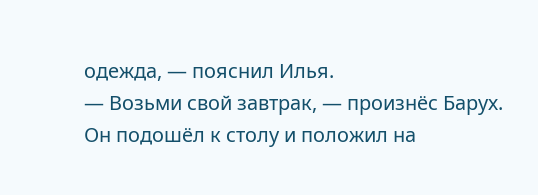одежда, — пояснил Илья.
— Возьми свой завтрак, — произнёс Барух.
Он подошёл к столу и положил на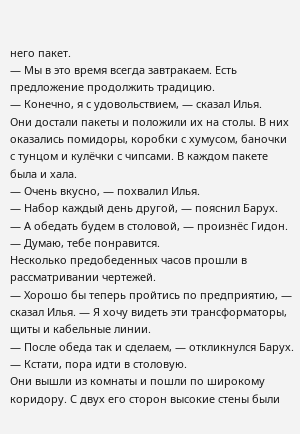него пакет.
— Мы в это время всегда завтракаем. Есть предложение продолжить традицию.
— Конечно, я с удовольствием, — сказал Илья.
Они достали пакеты и положили их на столы. В них оказались помидоры, коробки с хумусом, баночки с тунцом и кулёчки с чипсами. В каждом пакете была и хала.
— Очень вкусно, — похвалил Илья.
— Набор каждый день другой, — пояснил Барух.
— А обедать будем в столовой, — произнёс Гидон. — Думаю, тебе понравится.
Несколько предобеденных часов прошли в рассматривании чертежей.
— Хорошо бы теперь пройтись по предприятию, — сказал Илья. — Я хочу видеть эти трансформаторы, щиты и кабельные линии.
— После обеда так и сделаем, — откликнулся Барух. — Кстати, пора идти в столовую.
Они вышли из комнаты и пошли по широкому коридору. С двух его сторон высокие стены были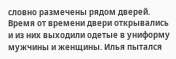словно размечены рядом дверей. Время от времени двери открывались и из них выходили одетые в униформу мужчины и женщины. Илья пытался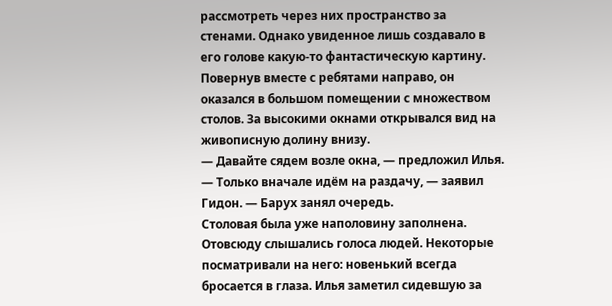рассмотреть через них пространство за стенами. Однако увиденное лишь создавало в его голове какую-то фантастическую картину. Повернув вместе с ребятами направо, он оказался в большом помещении с множеством столов. За высокими окнами открывался вид на живописную долину внизу.
— Давайте сядем возле окна, — предложил Илья.
— Только вначале идём на раздачу, — заявил Гидон. — Барух занял очередь.
Столовая была уже наполовину заполнена. Отовсюду слышались голоса людей. Некоторые посматривали на него: новенький всегда бросается в глаза. Илья заметил сидевшую за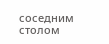соседним столом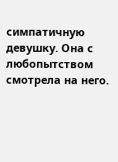симпатичную девушку. Она с любопытством смотрела на него.